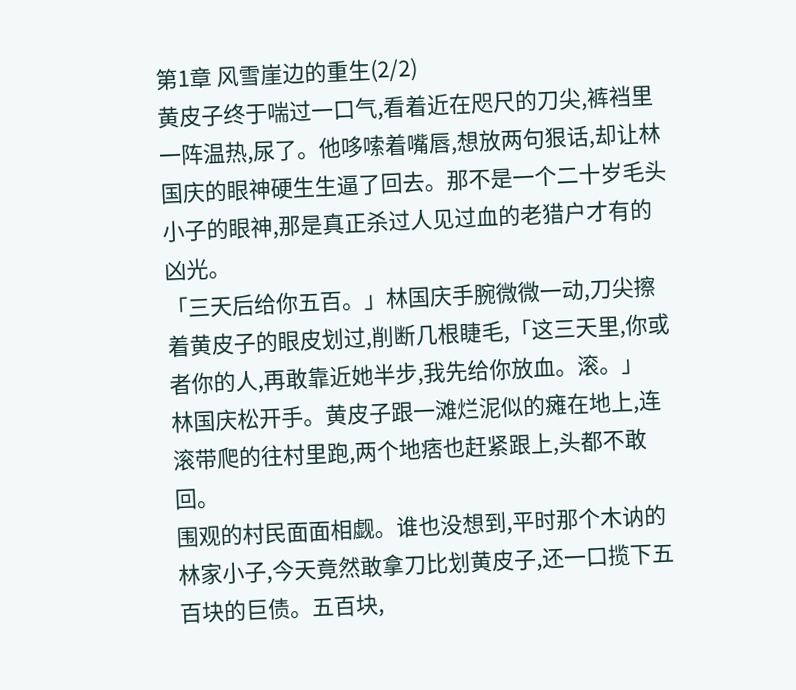第1章 风雪崖边的重生(2/2)
黄皮子终于喘过一口气,看着近在咫尺的刀尖,裤裆里一阵温热,尿了。他哆嗦着嘴唇,想放两句狠话,却让林国庆的眼神硬生生逼了回去。那不是一个二十岁毛头小子的眼神,那是真正杀过人见过血的老猎户才有的凶光。
「三天后给你五百。」林国庆手腕微微一动,刀尖擦着黄皮子的眼皮划过,削断几根睫毛,「这三天里,你或者你的人,再敢靠近她半步,我先给你放血。滚。」
林国庆松开手。黄皮子跟一滩烂泥似的瘫在地上,连滚带爬的往村里跑,两个地痞也赶紧跟上,头都不敢回。
围观的村民面面相觑。谁也没想到,平时那个木讷的林家小子,今天竟然敢拿刀比划黄皮子,还一口揽下五百块的巨债。五百块,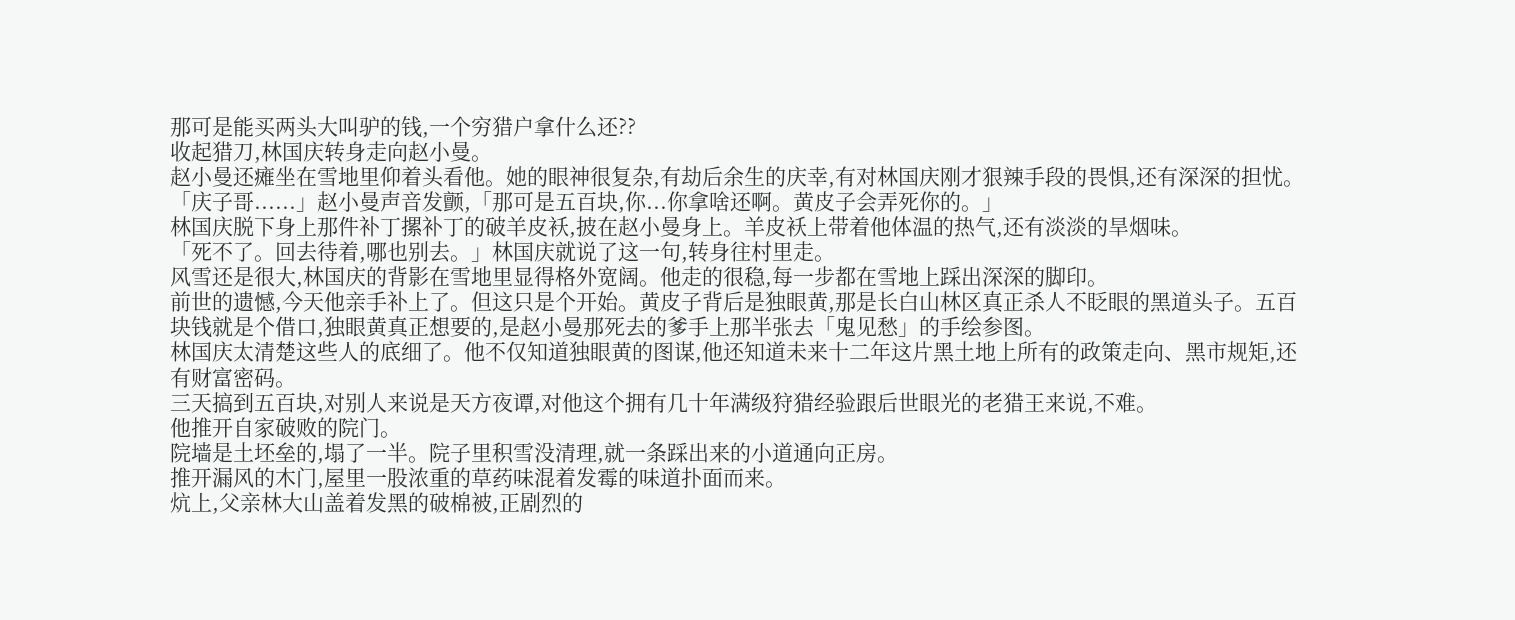那可是能买两头大叫驴的钱,一个穷猎户拿什么还??
收起猎刀,林国庆转身走向赵小曼。
赵小曼还瘫坐在雪地里仰着头看他。她的眼神很复杂,有劫后余生的庆幸,有对林国庆刚才狠辣手段的畏惧,还有深深的担忧。
「庆子哥......」赵小曼声音发颤,「那可是五百块,你...你拿啥还啊。黄皮子会弄死你的。」
林国庆脱下身上那件补丁摞补丁的破羊皮袄,披在赵小曼身上。羊皮袄上带着他体温的热气,还有淡淡的旱烟味。
「死不了。回去待着,哪也别去。」林国庆就说了这一句,转身往村里走。
风雪还是很大,林国庆的背影在雪地里显得格外宽阔。他走的很稳,每一步都在雪地上踩出深深的脚印。
前世的遗憾,今天他亲手补上了。但这只是个开始。黄皮子背后是独眼黄,那是长白山林区真正杀人不眨眼的黑道头子。五百块钱就是个借口,独眼黄真正想要的,是赵小曼那死去的爹手上那半张去「鬼见愁」的手绘参图。
林国庆太清楚这些人的底细了。他不仅知道独眼黄的图谋,他还知道未来十二年这片黑土地上所有的政策走向、黑市规矩,还有财富密码。
三天搞到五百块,对别人来说是天方夜谭,对他这个拥有几十年满级狩猎经验跟后世眼光的老猎王来说,不难。
他推开自家破败的院门。
院墙是土坯垒的,塌了一半。院子里积雪没清理,就一条踩出来的小道通向正房。
推开漏风的木门,屋里一股浓重的草药味混着发霉的味道扑面而来。
炕上,父亲林大山盖着发黑的破棉被,正剧烈的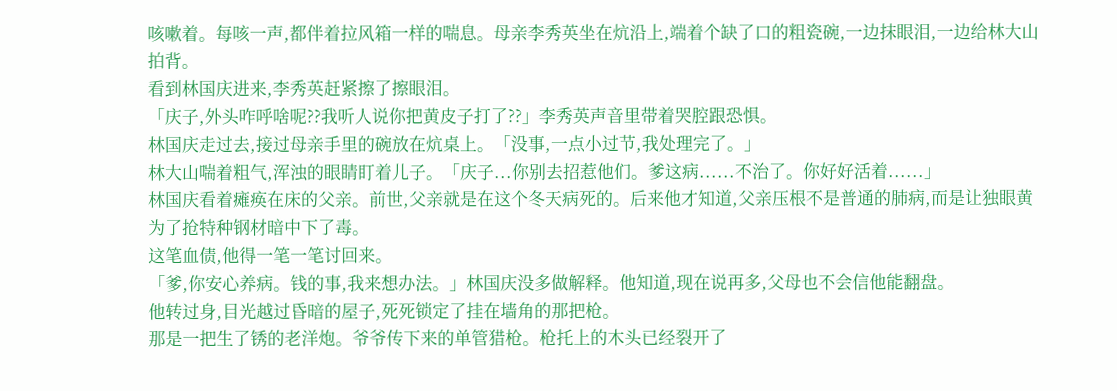咳嗽着。每咳一声,都伴着拉风箱一样的喘息。母亲李秀英坐在炕沿上,端着个缺了口的粗瓷碗,一边抹眼泪,一边给林大山拍背。
看到林国庆进来,李秀英赶紧擦了擦眼泪。
「庆子,外头咋呼啥呢??我听人说你把黄皮子打了??」李秀英声音里带着哭腔跟恐惧。
林国庆走过去,接过母亲手里的碗放在炕桌上。「没事,一点小过节,我处理完了。」
林大山喘着粗气,浑浊的眼睛盯着儿子。「庆子...你别去招惹他们。爹这病......不治了。你好好活着......」
林国庆看着瘫痪在床的父亲。前世,父亲就是在这个冬天病死的。后来他才知道,父亲压根不是普通的肺病,而是让独眼黄为了抢特种钢材暗中下了毒。
这笔血债,他得一笔一笔讨回来。
「爹,你安心养病。钱的事,我来想办法。」林国庆没多做解释。他知道,现在说再多,父母也不会信他能翻盘。
他转过身,目光越过昏暗的屋子,死死锁定了挂在墙角的那把枪。
那是一把生了锈的老洋炮。爷爷传下来的单管猎枪。枪托上的木头已经裂开了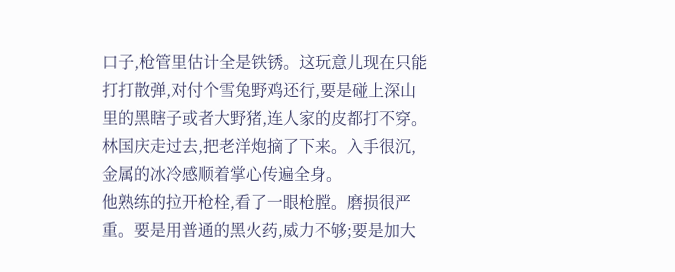口子,枪管里估计全是铁锈。这玩意儿现在只能打打散弹,对付个雪兔野鸡还行,要是碰上深山里的黑瞎子或者大野猪,连人家的皮都打不穿。
林国庆走过去,把老洋炮摘了下来。入手很沉,金属的冰冷感顺着掌心传遍全身。
他熟练的拉开枪栓,看了一眼枪膛。磨损很严重。要是用普通的黑火药,威力不够;要是加大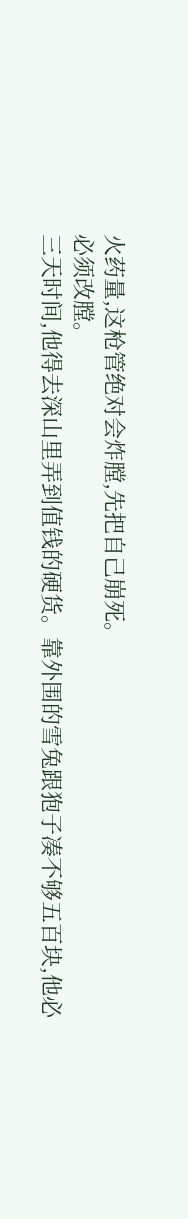火药量,这枪管绝对会炸膛,先把自己崩死。
必须改膛。
三天时间,他得去深山里弄到值钱的硬货。靠外围的雪兔跟狍子凑不够五百块,他必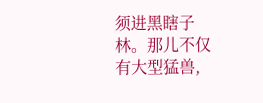须进黑瞎子林。那儿不仅有大型猛兽,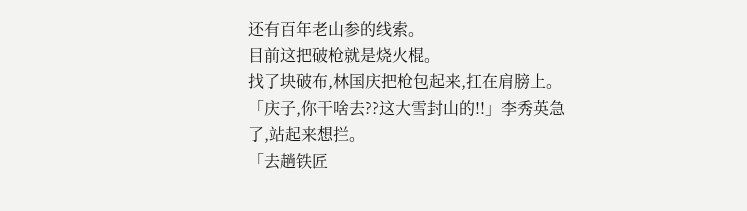还有百年老山参的线索。
目前这把破枪就是烧火棍。
找了块破布,林国庆把枪包起来,扛在肩膀上。
「庆子,你干啥去??这大雪封山的!!」李秀英急了,站起来想拦。
「去趟铁匠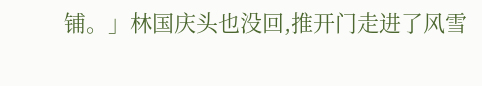铺。」林国庆头也没回,推开门走进了风雪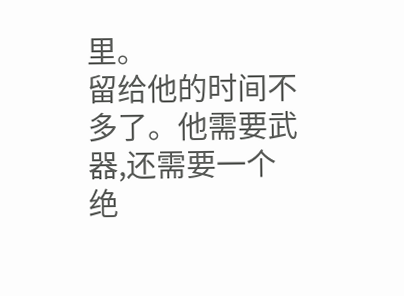里。
留给他的时间不多了。他需要武器,还需要一个绝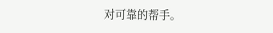对可靠的帮手。